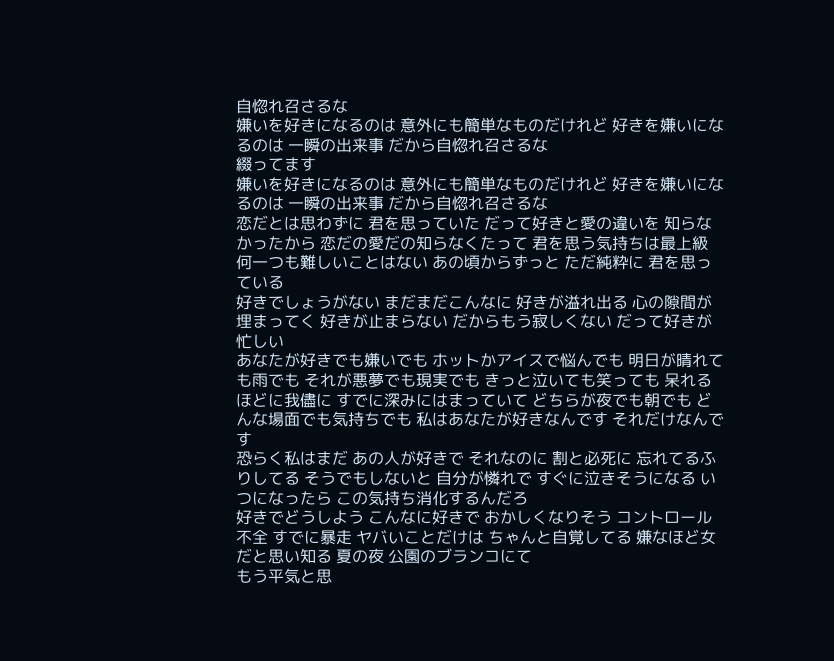自惚れ召さるな
嫌いを好きになるのは 意外にも簡単なものだけれど 好きを嫌いになるのは 一瞬の出来事 だから自惚れ召さるな
綴ってます
嫌いを好きになるのは 意外にも簡単なものだけれど 好きを嫌いになるのは 一瞬の出来事 だから自惚れ召さるな
恋だとは思わずに 君を思っていた だって好きと愛の違いを 知らなかったから 恋だの愛だの知らなくたって 君を思う気持ちは最上級 何一つも難しいことはない あの頃からずっと ただ純粋に 君を思っている
好きでしょうがない まだまだこんなに 好きが溢れ出る 心の隙間が埋まってく 好きが止まらない だからもう寂しくない だって好きが忙しい
あなたが好きでも嫌いでも ホットかアイスで悩んでも 明日が晴れても雨でも それが悪夢でも現実でも きっと泣いても笑っても 呆れるほどに我儘に すでに深みにはまっていて どちらが夜でも朝でも どんな場面でも気持ちでも 私はあなたが好きなんです それだけなんです
恐らく私はまだ あの人が好きで それなのに 割と必死に 忘れてるふりしてる そうでもしないと 自分が憐れで すぐに泣きそうになる いつになったら この気持ち消化するんだろ
好きでどうしよう こんなに好きで おかしくなりそう コントロール不全 すでに暴走 ヤバいことだけは ちゃんと自覚してる 嫌なほど女だと思い知る 夏の夜 公園のブランコにて
もう平気と思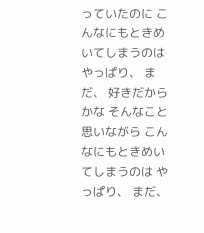っていたのに こんなにもときめいてしまうのは やっぱり、 まだ、 好きだからかな そんなこと思いながら こんなにもときめいてしまうのは やっぱり、 まだ、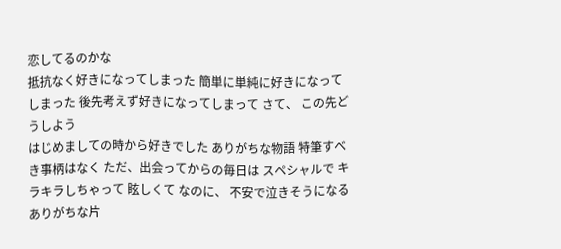恋してるのかな
抵抗なく好きになってしまった 簡単に単純に好きになってしまった 後先考えず好きになってしまって さて、 この先どうしよう
はじめましての時から好きでした ありがちな物語 特筆すべき事柄はなく ただ、出会ってからの毎日は スペシャルで キラキラしちゃって 眩しくて なのに、 不安で泣きそうになる ありがちな片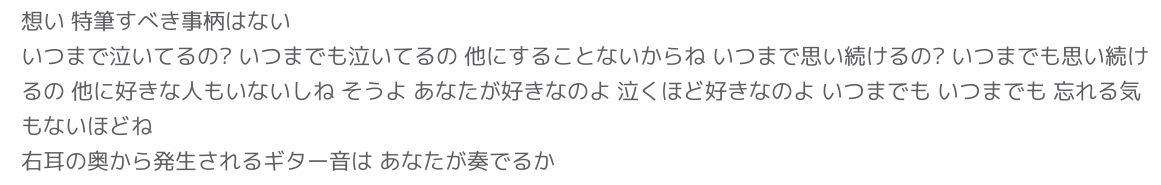想い 特筆すべき事柄はない
いつまで泣いてるの? いつまでも泣いてるの 他にすることないからね いつまで思い続けるの? いつまでも思い続けるの 他に好きな人もいないしね そうよ あなたが好きなのよ 泣くほど好きなのよ いつまでも いつまでも 忘れる気もないほどね
右耳の奥から発生されるギター音は あなたが奏でるか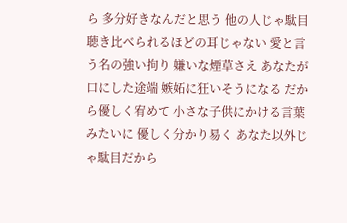ら 多分好きなんだと思う 他の人じゃ駄目 聴き比べられるほどの耳じゃない 愛と言う名の強い拘り 嫌いな煙草さえ あなたが口にした途端 嫉妬に狂いそうになる だから優しく宥めて 小さな子供にかける言葉みたいに 優しく分かり易く あなた以外じゃ駄目だから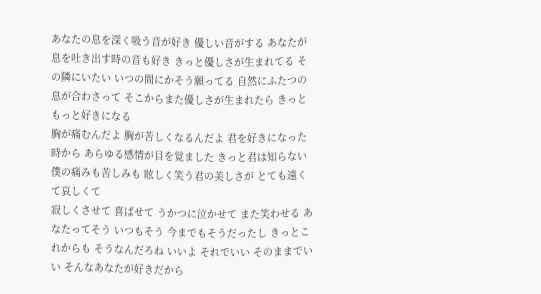あなたの息を深く吸う音が好き 優しい音がする あなたが息を吐き出す時の音も好き きっと優しさが生まれてる その隣にいたい いつの間にかそう願ってる 自然にふたつの息が合わさって そこからまた優しさが生まれたら きっともっと好きになる
胸が痛むんだよ 胸が苦しくなるんだよ 君を好きになった時から あらゆる感情が目を覚ました きっと君は知らない 僕の痛みも苦しみも 眩しく笑う君の美しさが とても遠くて哀しくて
寂しくさせて 喜ばせて うかつに泣かせて また笑わせる あなたってそう いつもそう 今までもそうだったし きっとこれからも そうなんだろね いいよ それでいい そのままでいい そんなあなたが好きだから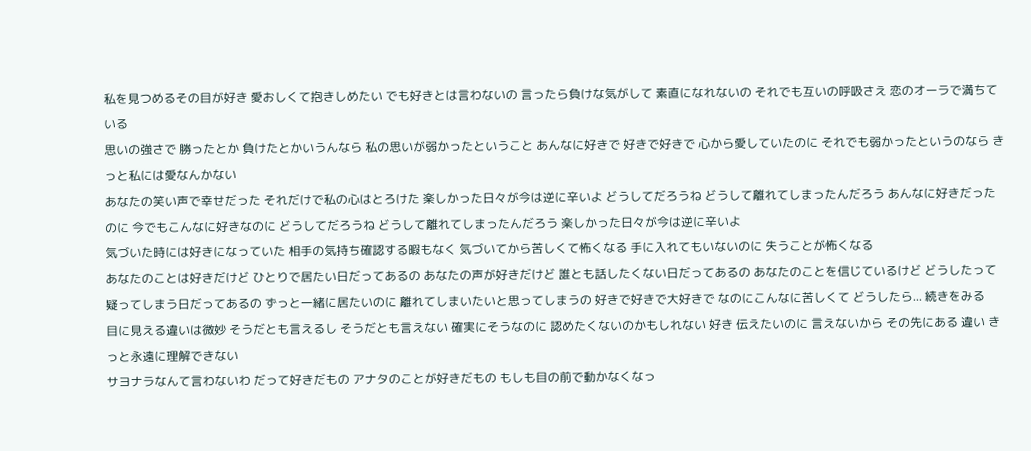私を見つめるその目が好き 愛おしくて抱きしめたい でも好きとは言わないの 言ったら負けな気がして 素直になれないの それでも互いの呼吸さえ 恋のオーラで満ちている
思いの強さで 勝ったとか 負けたとかいうんなら 私の思いが弱かったということ あんなに好きで 好きで好きで 心から愛していたのに それでも弱かったというのなら きっと私には愛なんかない
あなたの笑い声で幸せだった それだけで私の心はとろけた 楽しかった日々が今は逆に辛いよ どうしてだろうね どうして離れてしまったんだろう あんなに好きだったのに 今でもこんなに好きなのに どうしてだろうね どうして離れてしまったんだろう 楽しかった日々が今は逆に辛いよ
気づいた時には好きになっていた 相手の気持ち確認する暇もなく 気づいてから苦しくて怖くなる 手に入れてもいないのに 失うことが怖くなる
あなたのことは好きだけど ひとりで居たい日だってあるの あなたの声が好きだけど 誰とも話したくない日だってあるの あなたのことを信じているけど どうしたって疑ってしまう日だってあるの ずっと一緒に居たいのに 離れてしまいたいと思ってしまうの 好きで好きで大好きで なのにこんなに苦しくて どうしたら... 続きをみる
目に見える違いは微妙 そうだとも言えるし そうだとも言えない 確実にそうなのに 認めたくないのかもしれない 好き 伝えたいのに 言えないから その先にある 違い きっと永遠に理解できない
サヨナラなんて言わないわ だって好きだもの アナタのことが好きだもの もしも目の前で動かなくなっ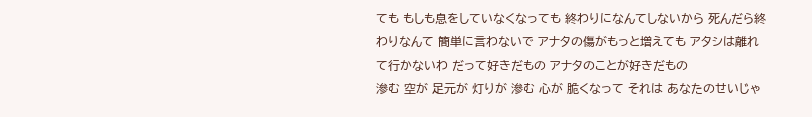ても もしも息をしていなくなっても 終わりになんてしないから 死んだら終わりなんて 簡単に言わないで アナタの傷がもっと増えても アタシは離れて行かないわ だって好きだもの アナタのことが好きだもの
滲む 空が 足元が 灯りが 滲む 心が 脆くなって それは あなたのせいじゃ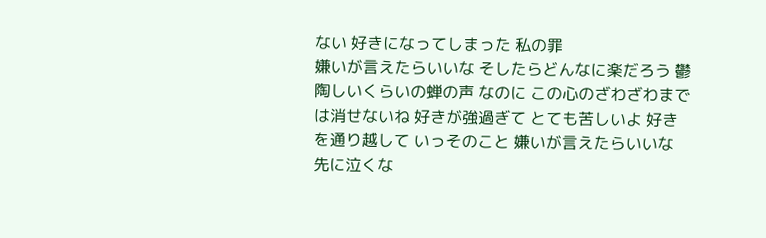ない 好きになってしまった 私の罪
嫌いが言えたらいいな そしたらどんなに楽だろう 鬱陶しいくらいの蝉の声 なのに この心のざわざわまでは消せないね 好きが強過ぎて とても苦しいよ 好きを通り越して いっそのこと 嫌いが言えたらいいな
先に泣くな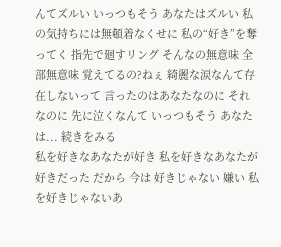んてズルい いっつもそう あなたはズルい 私の気持ちには無頓着なくせに 私の“好き”を奪ってく 指先で廻すリング そんなの無意味 全部無意味 覚えてるの?ねぇ 綺麗な涙なんて存在しないって 言ったのはあなたなのに それなのに 先に泣くなんて いっつもそう あなたは... 続きをみる
私を好きなあなたが好き 私を好きなあなたが好きだった だから 今は 好きじゃない 嫌い 私を好きじゃないあ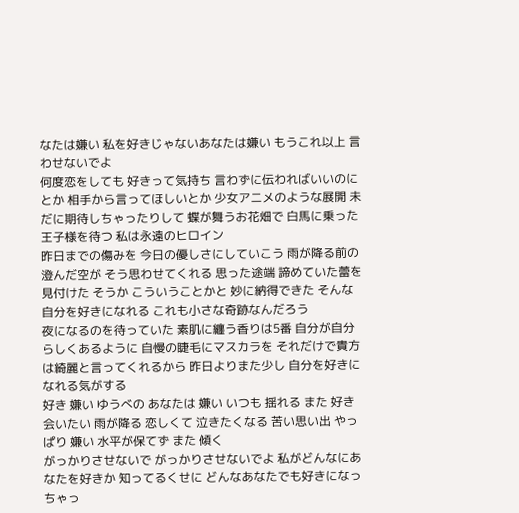なたは嫌い 私を好きじゃないあなたは嫌い もうこれ以上 言わせないでよ
何度恋をしても 好きって気持ち 言わずに伝わればいいのにとか 相手から言ってほしいとか 少女アニメのような展開 未だに期待しちゃったりして 蝶が舞うお花畑で 白馬に乗った王子様を待つ 私は永遠のヒロイン
昨日までの傷みを 今日の優しさにしていこう 雨が降る前の 澄んだ空が そう思わせてくれる 思った途端 諦めていた蕾を見付けた そうか こういうことかと 妙に納得できた そんな自分を好きになれる これも小さな奇跡なんだろう
夜になるのを待っていた 素肌に纏う香りは5番 自分が自分らしくあるように 自慢の睫毛にマスカラを それだけで貴方は綺麗と言ってくれるから 昨日よりまた少し 自分を好きになれる気がする
好き 嫌い ゆうべの あなたは 嫌い いつも 揺れる また 好き 会いたい 雨が降る 恋しくて 泣きたくなる 苦い思い出 やっぱり 嫌い 水平が保てず また 傾く
がっかりさせないで がっかりさせないでよ 私がどんなにあなたを好きか 知ってるくせに どんなあなたでも好きになっちゃっ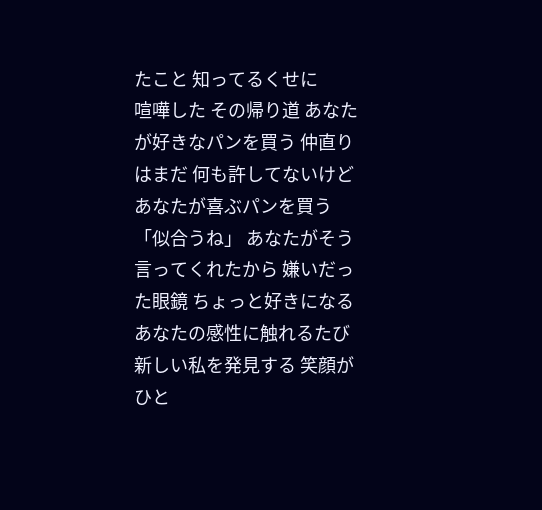たこと 知ってるくせに
喧嘩した その帰り道 あなたが好きなパンを買う 仲直りはまだ 何も許してないけど あなたが喜ぶパンを買う
「似合うね」 あなたがそう言ってくれたから 嫌いだった眼鏡 ちょっと好きになる あなたの感性に触れるたび 新しい私を発見する 笑顔がひと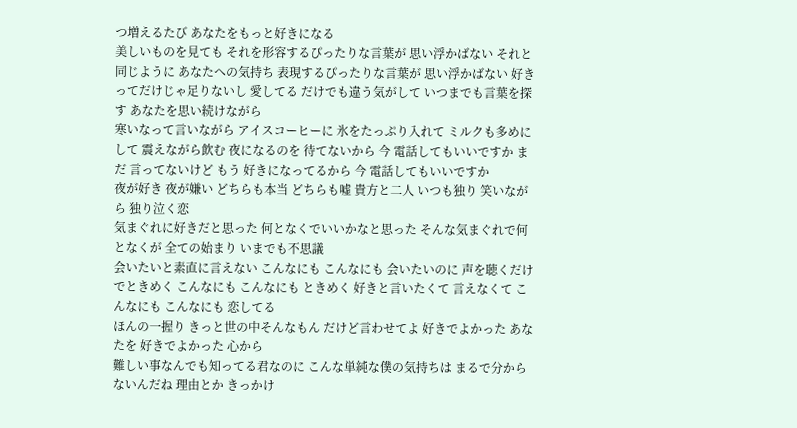つ増えるたび あなたをもっと好きになる
美しいものを見ても それを形容するぴったりな言葉が 思い浮かばない それと同じように あなたへの気持ち 表現するぴったりな言葉が 思い浮かばない 好き ってだけじゃ足りないし 愛してる だけでも違う気がして いつまでも言葉を探す あなたを思い続けながら
寒いなって言いながら アイスコーヒーに 氷をたっぷり入れて ミルクも多めにして 震えながら飲む 夜になるのを 待てないから 今 電話してもいいですか まだ 言ってないけど もう 好きになってるから 今 電話してもいいですか
夜が好き 夜が嫌い どちらも本当 どちらも嘘 貴方と二人 いつも独り 笑いながら 独り泣く恋
気まぐれに好きだと思った 何となくでいいかなと思った そんな気まぐれで何となくが 全ての始まり いまでも不思議
会いたいと素直に言えない こんなにも こんなにも 会いたいのに 声を聴くだけでときめく こんなにも こんなにも ときめく 好きと言いたくて 言えなくて こんなにも こんなにも 恋してる
ほんの一握り きっと世の中そんなもん だけど言わせてよ 好きでよかった あなたを 好きでよかった 心から
難しい事なんでも知ってる君なのに こんな単純な僕の気持ちは まるで分からないんだね 理由とか きっかけ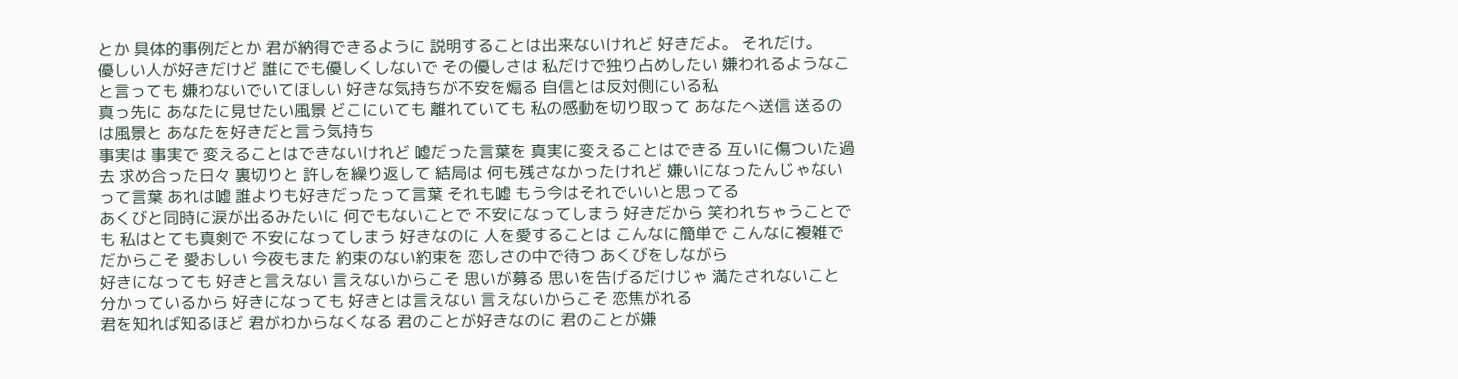とか 具体的事例だとか 君が納得できるように 説明することは出来ないけれど 好きだよ。 それだけ。
優しい人が好きだけど 誰にでも優しくしないで その優しさは 私だけで独り占めしたい 嫌われるようなこと言っても 嫌わないでいてほしい 好きな気持ちが不安を煽る 自信とは反対側にいる私
真っ先に あなたに見せたい風景 どこにいても 離れていても 私の感動を切り取って あなたへ送信 送るのは風景と あなたを好きだと言う気持ち
事実は 事実で 変えることはできないけれど 嘘だった言葉を 真実に変えることはできる 互いに傷ついた過去 求め合った日々 裏切りと 許しを繰り返して 結局は 何も残さなかったけれど 嫌いになったんじゃないって言葉 あれは嘘 誰よりも好きだったって言葉 それも嘘 もう今はそれでいいと思ってる
あくびと同時に涙が出るみたいに 何でもないことで 不安になってしまう 好きだから 笑われちゃうことでも 私はとても真剣で 不安になってしまう 好きなのに 人を愛することは こんなに簡単で こんなに複雑で だからこそ 愛おしい 今夜もまた 約束のない約束を 恋しさの中で待つ あくびをしながら
好きになっても 好きと言えない 言えないからこそ 思いが募る 思いを告げるだけじゃ 満たされないこと 分かっているから 好きになっても 好きとは言えない 言えないからこそ 恋焦がれる
君を知れば知るほど 君がわからなくなる 君のことが好きなのに 君のことが嫌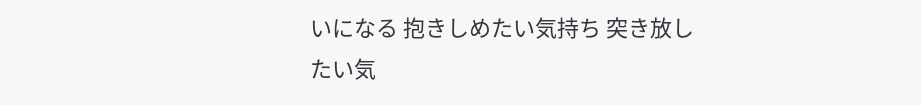いになる 抱きしめたい気持ち 突き放したい気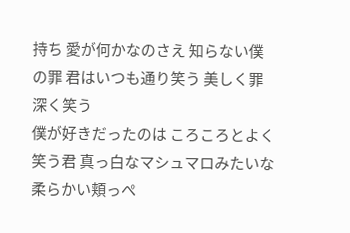持ち 愛が何かなのさえ 知らない僕の罪 君はいつも通り笑う 美しく罪深く笑う
僕が好きだったのは ころころとよく笑う君 真っ白なマシュマロみたいな 柔らかい頬っぺ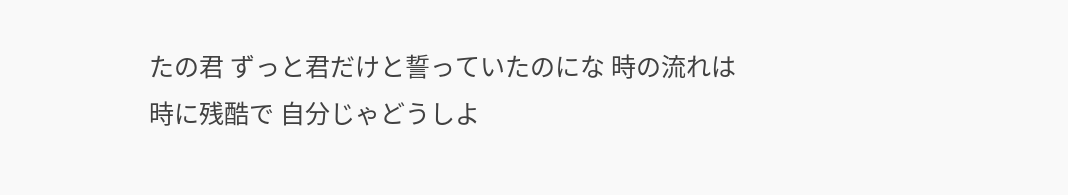たの君 ずっと君だけと誓っていたのにな 時の流れは時に残酷で 自分じゃどうしよ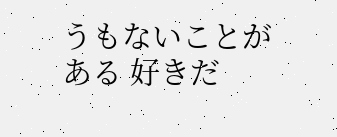うもないことがある 好きだ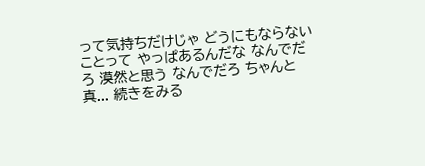って気持ちだけじゃ どうにもならないことって やっぱあるんだな なんでだろ 漠然と思う なんでだろ ちゃんと真... 続きをみる